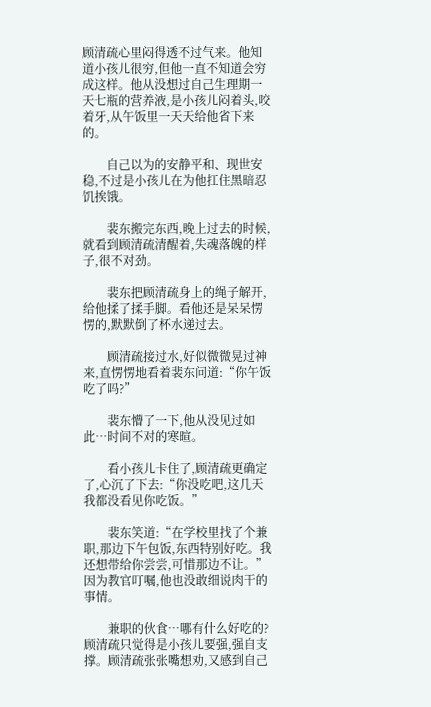顾清疏心里闷得透不过气来。他知道小孩儿很穷,但他一直不知道会穷成这样。他从没想过自己生理期一天七瓶的营养液,是小孩儿闷着头,咬着牙,从午饭里一天天给他省下来的。

        自己以为的安静平和、现世安稳,不过是小孩儿在为他扛住黑暗忍饥挨饿。

        裴东搬完东西,晚上过去的时候,就看到顾清疏清醒着,失魂落魄的样子,很不对劲。

        裴东把顾清疏身上的绳子解开,给他揉了揉手脚。看他还是呆呆愣愣的,默默倒了杯水递过去。

        顾清疏接过水,好似微微晃过神来,直愣愣地看着裴东问道:“你午饭吃了吗?”

        裴东懵了一下,他从没见过如此…时间不对的寒暄。

        看小孩儿卡住了,顾清疏更确定了,心沉了下去:“你没吃吧,这几天我都没看见你吃饭。”

        裴东笑道:“在学校里找了个兼职,那边下午包饭,东西特别好吃。我还想带给你尝尝,可惜那边不让。”因为教官叮嘱,他也没敢细说肉干的事情。

        兼职的伙食…哪有什么好吃的?顾清疏只觉得是小孩儿要强,强自支撑。顾清疏张张嘴想劝,又感到自己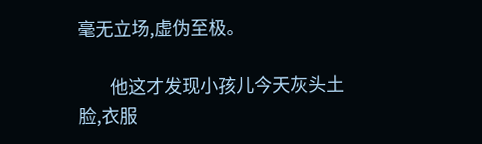毫无立场,虚伪至极。

        他这才发现小孩儿今天灰头土脸,衣服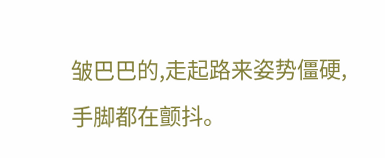皱巴巴的,走起路来姿势僵硬,手脚都在颤抖。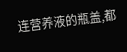连营养液的瓶盖,都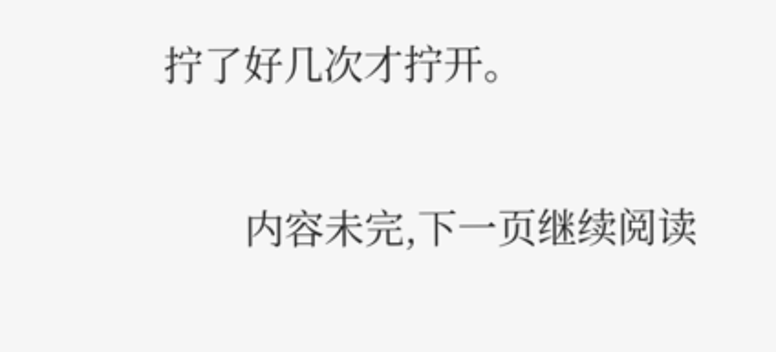拧了好几次才拧开。

        内容未完,下一页继续阅读